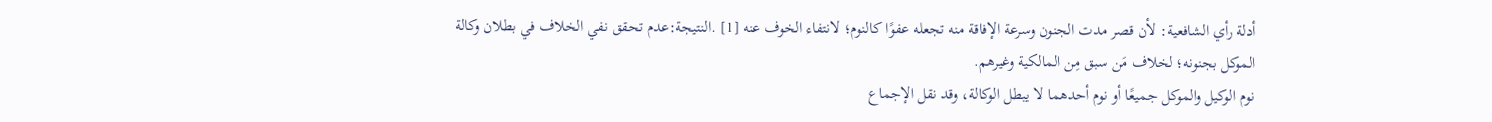أدلة رأي الشافعية: لأن قصر مدت الجنون وسرعة الإفاقة منه تجعله عفوًا كالنوم؛ لانتفاء الخوف عنه [1] .النتيجة:عدم تحقق نفي الخلاف في بطلان وكالة الموكل بجنونه؛ لخلاف مَن سبق مِن المالكية وغيرهم.
نوم الوكيل والموكل جميعًا أو نوم أحدهما لا يبطل الوكالة، وقد نقل الإجماع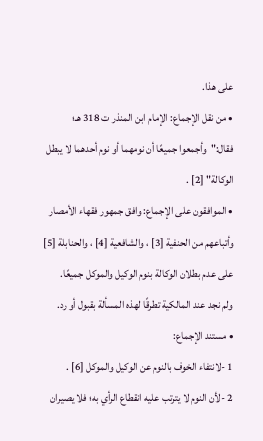على هذا.
• من نقل الإجماع: الإمام ابن المنذر ت 318 هـ؛ فقال:"وأجمعوا جميعًا أن نومهما أو نوم أحدهما لا يبطل الوكالة" [2] .
• الموافقون على الإجماع: وافق جمهور فقهاء الأمصار وأتباعهم من الحنفية [3] ، والشافعية [4] ، والحنابلة [5] على عدم بطلان الوكالة بنوم الوكيل والموكل جميعًا.
ولم نجد عند المالكية تطرقًا لهذه المسألة بقبول أو رد.
• مستند الإجماع:
1 -لانتفاء الخوف بالنوم عن الوكيل والموكل [6] .
2 -لأن النوم لا يترتب عليه انقطاع الرأي به؛ فلا يصيران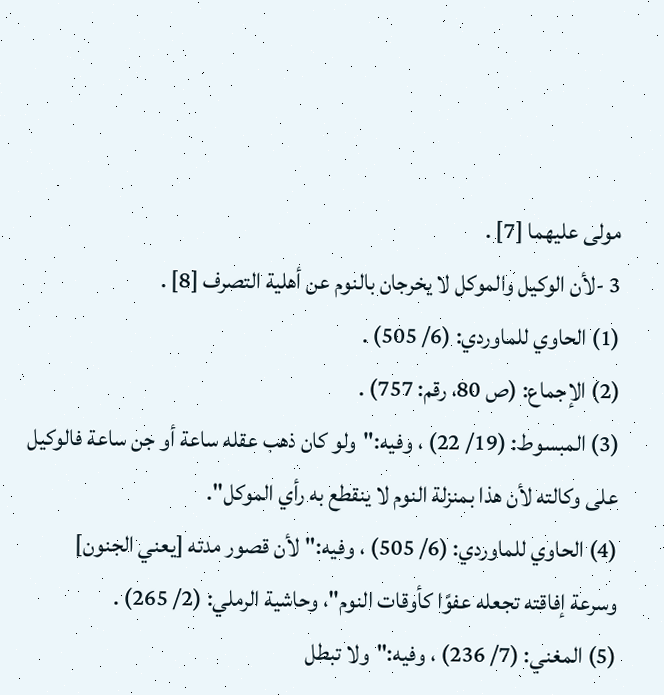مولى عليهما [7] .
3 -لأن الوكيل والموكل لا يخرجان بالنوم عن أهلية التصرف [8] .
(1) الحاوي للماوردي: (6/ 505) .
(2) الإجماع: (ص 80، رقم: 757) .
(3) المبسوط: (19/ 22) ، وفيه:"ولو كان ذهب عقله ساعة أو جن ساعة فالوكيل على وكالته لأن هذا بمنزلة النوم لا ينقطع به رأي الموكل".
(4) الحاوي للماوردي: (6/ 505) ، وفيه:"لأن قصور مدته [يعني الجنون] وسرعة إفاقته تجعله عفوًا كأوقات النوم"، وحاشية الرملي: (2/ 265) .
(5) المغني: (7/ 236) ، وفيه:"ولا تبطل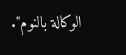الوكالة بالنوم".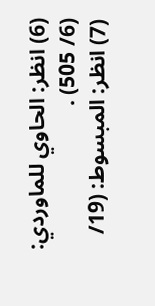(6) انظر: الحاوي للماوردي: (6/ 505) .
(7) انظر: المبسوط: (19/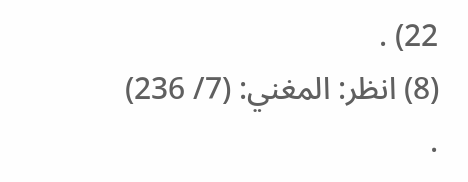22) .
(8) انظر: المغني: (7/ 236) .